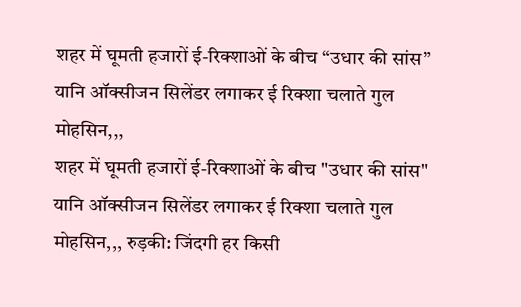शहर में घूमती हजारों ई-रिक्शाओं के बीच “उधार की सांस” यानि ऑक्सीजन सिलेंडर लगाकर ई रिक्शा चलाते गुल मोहसिन,,,
शहर में घूमती हजारों ई-रिक्शाओं के बीच "उधार की सांस" यानि ऑक्सीजन सिलेंडर लगाकर ई रिक्शा चलाते गुल मोहसिन,,, रुड़की: जिंदगी हर किसी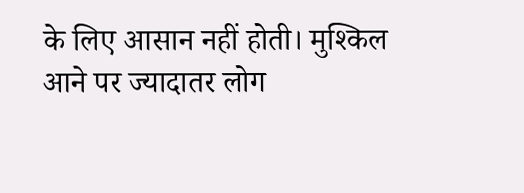के लिए आसान नहीं होती। मुश्किल आने पर ज्यादातर लोग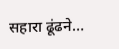सहारा ढूंढने…